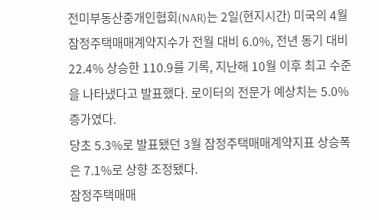전미부동산중개인협회(NAR)는 2일(현지시간) 미국의 4월 잠정주택매매계약지수가 전월 대비 6.0%, 전년 동기 대비 22.4% 상승한 110.9를 기록, 지난해 10월 이후 최고 수준을 나타냈다고 발표했다. 로이터의 전문가 예상치는 5.0% 증가였다.
당초 5.3%로 발표됐던 3월 잠정주택매매계약지표 상승폭은 7.1%로 상향 조정됐다.
잠정주택매매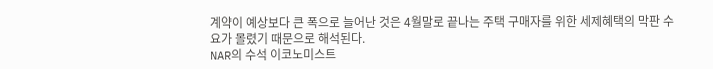계약이 예상보다 큰 폭으로 늘어난 것은 4월말로 끝나는 주택 구매자를 위한 세제혜택의 막판 수요가 몰렸기 때문으로 해석된다.
NAR의 수석 이코노미스트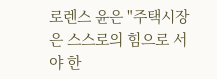로렌스 윤은 "주택시장은 스스로의 힘으로 서야 한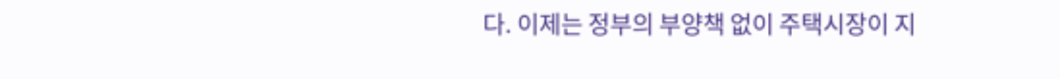다. 이제는 정부의 부양책 없이 주택시장이 지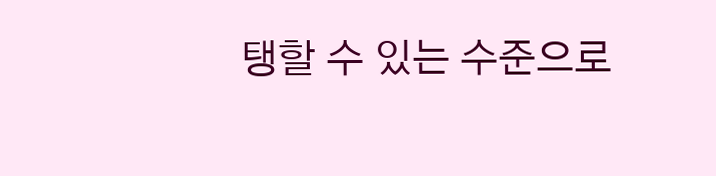탱할 수 있는 수준으로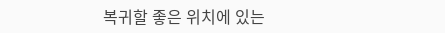복귀할 좋은 위치에 있는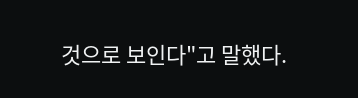것으로 보인다"고 말했다.